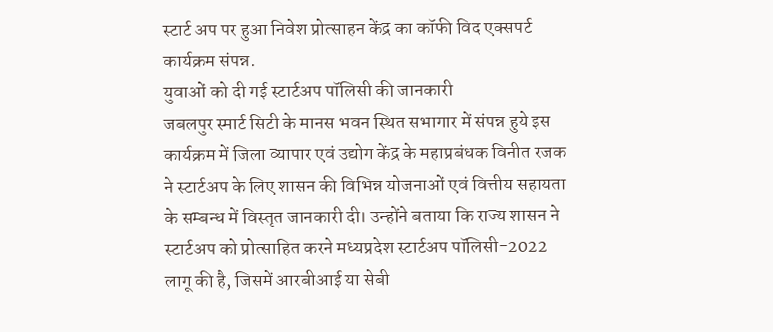स्टार्ट अप पर हुआ निवेश प्रोत्साहन केंद्र का कॉफी विद एक्सपर्ट कार्यक्रम संपन्न.
युवाओं को दी गई स्टार्टअप पॉलिसी की जानकारी
जबलपुर स्मार्ट सिटी के मानस भवन स्थित सभागार में संपन्न हुये इस कार्यक्रम में जिला व्यापार एवं उद्योग केंद्र के महाप्रबंधक विनीत रजक ने स्टार्टअप के लिए शासन की विभिन्न योजनाओं एवं वित्तीय सहायता के सम्बन्ध में विस्तृत जानकारी दी। उन्होंने बताया कि राज्य शासन ने स्टार्टअप को प्रोत्साहित करने मध्यप्रदेश स्टार्टअप पॉलिसी-2022 लागू की है, जिसमें आरबीआई या सेबी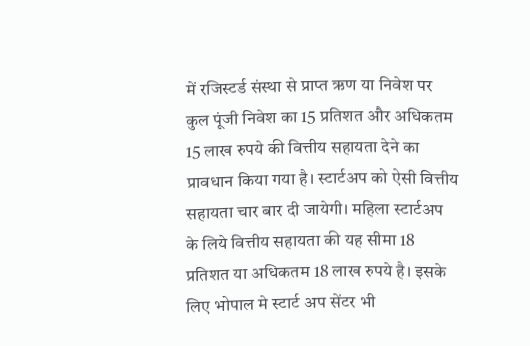में रजिस्टर्ड संस्था से प्राप्त ऋण या निवेश पर कुल पूंजी निवेश का 15 प्रतिशत और अधिकतम 15 लाख रुपये की वित्तीय सहायता देने का प्रावधान किया गया है। स्टार्टअप को ऐसी वित्तीय सहायता चार बार दी जायेगी। महिला स्टार्टअप के लिये वित्तीय सहायता की यह सीमा 18 प्रतिशत या अधिकतम 18 लाख रुपये है। इसके लिए भोपाल मे स्टार्ट अप सेंटर भी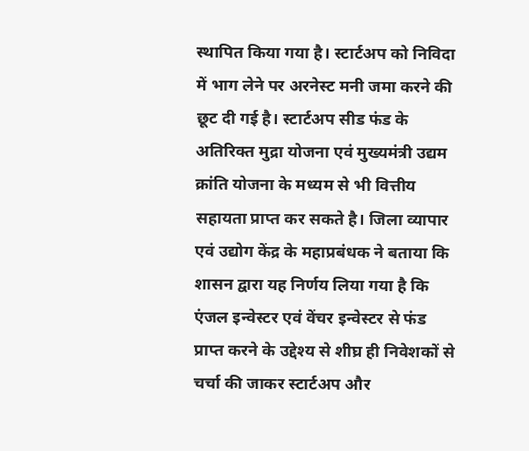स्थापित किया गया है। स्टार्टअप को निविदा में भाग लेने पर अरनेस्ट मनी जमा करने की छूट दी गई है। स्टार्टअप सीड फंड के अतिरिक्त मुद्रा योजना एवं मुख्यमंत्री उद्यम क्रांति योजना के मध्यम से भी वित्तीय सहायता प्राप्त कर सकते है। जिला व्यापार एवं उद्योग केंद्र के महाप्रबंधक ने बताया कि शासन द्वारा यह निर्णय लिया गया है कि एंजल इन्वेस्टर एवं वेंचर इन्वेस्टर से फंड प्राप्त करने के उद्देश्य से शीघ्र ही निवेशकों से चर्चा की जाकर स्टार्टअप और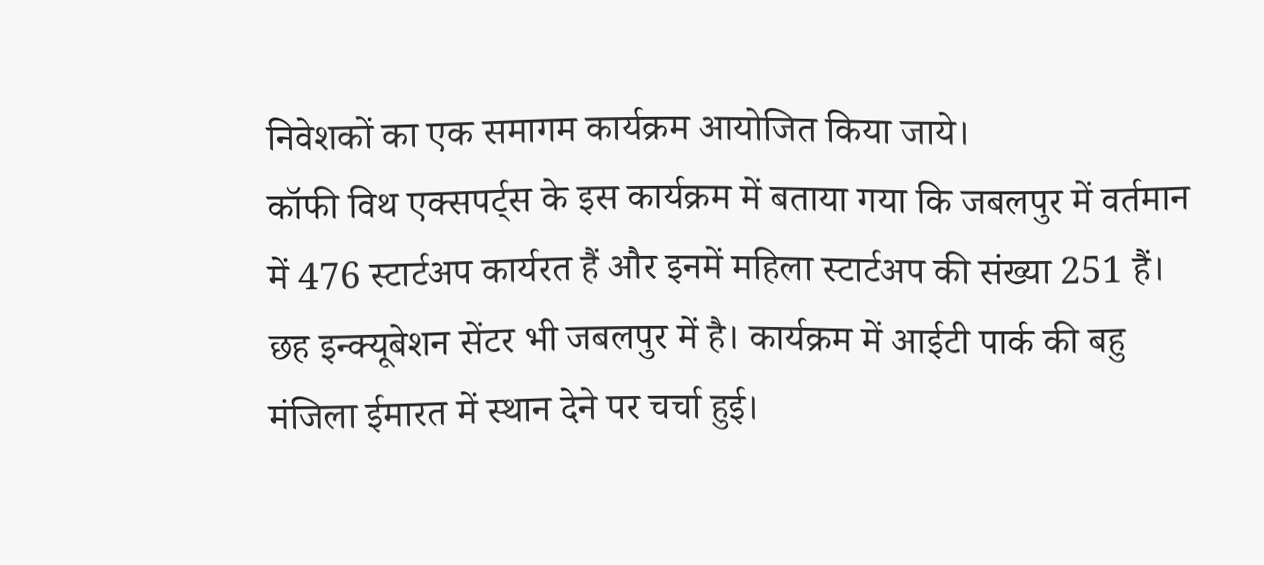निवेशकों का एक समागम कार्यक्रम आयोजित किया जाये।
कॉफी विथ एक्सपर्ट्स के इस कार्यक्रम में बताया गया कि जबलपुर में वर्तमान में 476 स्टार्टअप कार्यरत हैं और इनमें महिला स्टार्टअप की संख्या 251 हैं। छह इन्क्यूबेशन सेंटर भी जबलपुर में है। कार्यक्रम में आईटी पार्क की बहु मंजिला ईमारत में स्थान देने पर चर्चा हुई।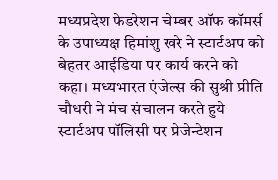मध्यप्रदेश फेडरेशन चेम्बर ऑफ कॉमर्स के उपाध्यक्ष हिमांशु खरे ने स्टार्टअप को बेहतर आईडिया पर कार्य करने को कहा। मध्यभारत एंजेल्स की सुश्री प्रीति चौधरी ने मंच संचालन करते हुये स्टार्टअप पॉलिसी पर प्रेजेन्टेशन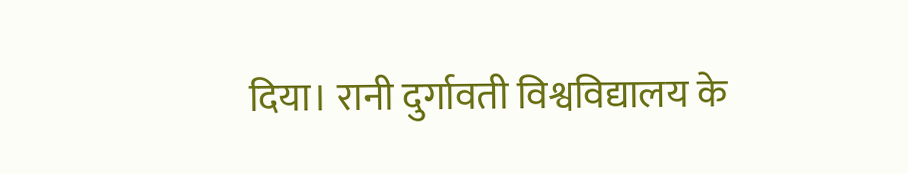दिया। रानी दुर्गावती विश्वविद्यालय के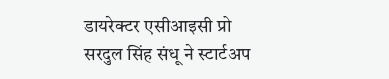डायरेक्टर एसीआइसी प्रो सरदुल सिंह संधू ने स्टार्टअप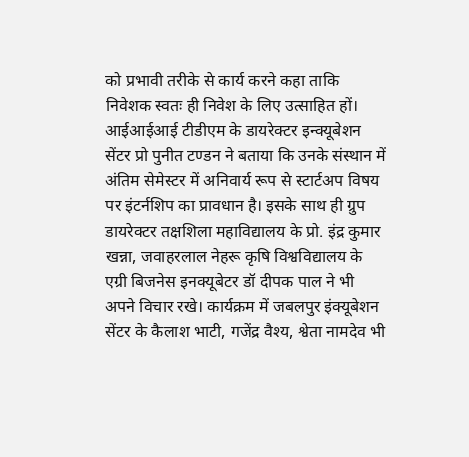को प्रभावी तरीके से कार्य करने कहा ताकि निवेशक स्वतः ही निवेश के लिए उत्साहित हों। आईआईआई टीडीएम के डायरेक्टर इन्क्यूबेशन सेंटर प्रो पुनीत टण्डन ने बताया कि उनके संस्थान में अंतिम सेमेस्टर में अनिवार्य रूप से स्टार्टअप विषय पर इंटर्नशिप का प्रावधान है। इसके साथ ही ग्रुप डायरेक्टर तक्षशिला महाविद्यालय के प्रो. इंद्र कुमार खन्ना, जवाहरलाल नेहरू कृषि विश्वविद्यालय के एग्री बिजनेस इनक्यूबेटर डॉ दीपक पाल ने भी अपने विचार रखे। कार्यक्रम में जबलपुर इंक्यूबेशन सेंटर के कैलाश भाटी, गजेंद्र वैश्य, श्वेता नामदेव भी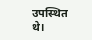उपस्थित थे।